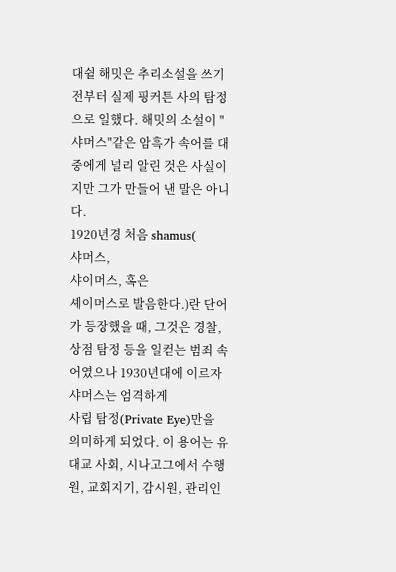대쉴 해밋은 추리소설을 쓰기 전부터 실제 핑커튼 사의 탐정으로 일했다. 해밋의 소설이 "샤머스"같은 암흑가 속어를 대중에게 널리 알린 것은 사실이지만 그가 만들어 낸 말은 아니다.
1920년경 처음 shamus(
샤머스,
샤이머스, 혹은
셰이머스로 발음한다.)란 단어가 등장했을 때, 그것은 경찰, 상점 탐정 등을 일컫는 범죄 속어였으나 1930년대에 이르자 샤머스는 엄격하게
사립 탐정(Private Eye)만을 의미하게 되었다. 이 용어는 유대교 사회, 시나고그에서 수행원, 교회지기, 감시원, 관리인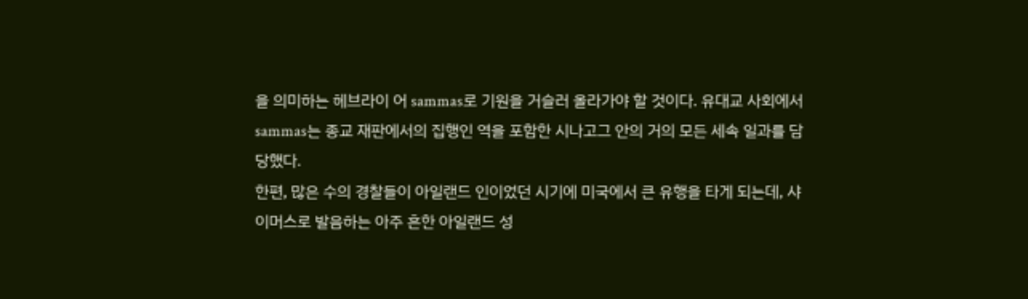을 의미하는 헤브라이 어 sammas로 기원을 거슬러 올라가야 할 것이다. 유대교 사회에서 sammas는 종교 재판에서의 집행인 역을 포함한 시나고그 안의 거의 모든 세속 일과를 담당했다.
한편, 많은 수의 경찰들이 아일랜드 인이었던 시기에 미국에서 큰 유행을 타게 되는데, 샤이머스로 발음하는 아주 흔한 아일랜드 성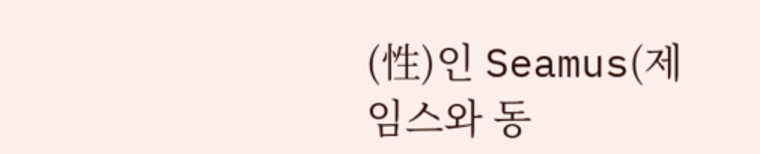(性)인 Seamus(제임스와 동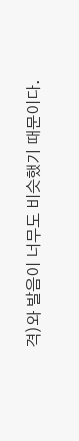격)와 발음이 너무도 비슷했기 때문이다.